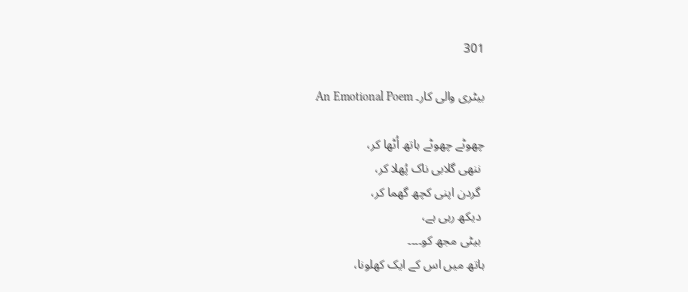301

بیٹری والی کار۔ An Emotional Poem

چھوٹے چھوٹے ہاتھ اُٹھا کر،
 ننھی گلابی ناک پُھلا کر،
 گردن اپنی کچھ گھما کر،
 دیکھ رہی ہے،
 بیٹی مجھ کو۔۔۔۔
ہاتھ میں اس کے ایک کھلونا،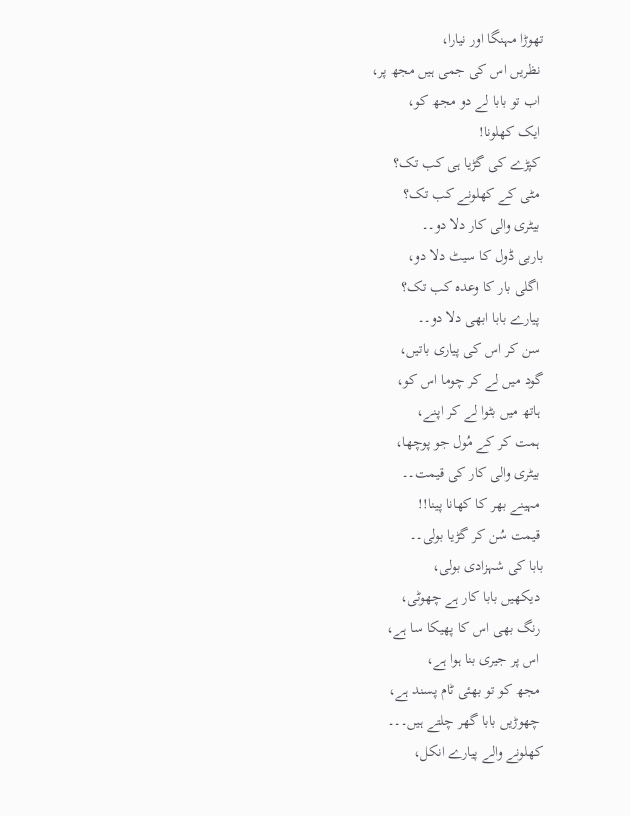تھوڑا مہنگا اور نیارا،
 نظریں اس کی جمی ہیں مجھ پر،
 اب تو بابا لے دو مجھ کو،
 ایک کھلونا!
 کپڑے کی گڑیا ہی کب تک؟
 مٹی کے کھلونے کب تک؟
 بیٹری والی کار دلا دو۔۔
باربی ڈول کا سیٹ دلا دو،
 اگلی بار کا وعدہ کب تک؟
 پیارے بابا ابھی دلا دو۔۔
 سن کر اس کی پیاری باتیں،
گود میں لے کر چوما اس کو،
 ہاتھ میں بٹوا لے کر اپنے،
 ہمت کر کے مُول جو پوچھا،
 بیٹری والی کار کی قیمت۔۔
 مہینے بھر کا کھانا پینا!!
 قیمت سُن کر گڑیا بولی۔۔
بابا کی شہزادی بولی،
 دیکھیں بابا کار ہے چھوٹی،
 رنگ بھی اس کا پھیکا سا ہے،
 اس پر جیری بنا ہوا ہے،
 مجھ کو تو بھئی ٹام پسند ہے،
 چھوڑیں بابا گھر چلتے ہیں۔۔۔
کھلونے والے پیارے انکل،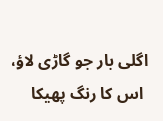اگلی بار جو گاڑی لاؤ،
 اس کا رنگ پھیکا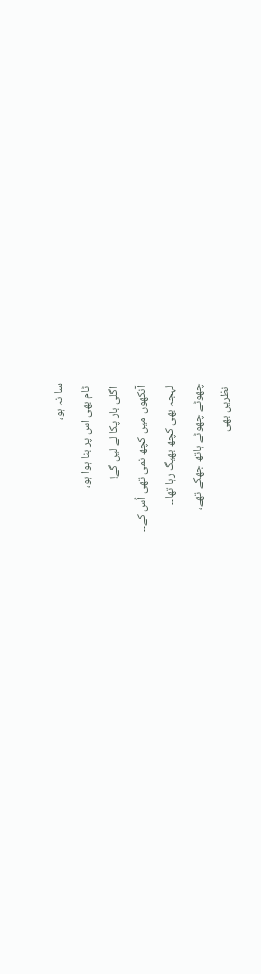سا نہ ہو،
 ٹام بھی اس پر بنا ہوا ہو،
 اگلی بار پکا لے لیں گے!
 آنکھوں میں کچھ نمی تھی اُس کے۔۔
 لہجہ بھی کچھ بھیگ رہا تھا۔۔
چھوٹے چھوٹے ہاتھ جھکے تھے،
 نظریں بھی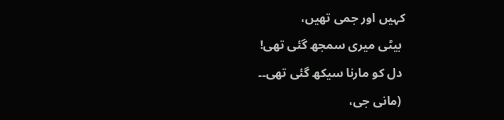کہیں اور جمی تھیں،
 بیٹی میری سمجھ گئی تھی!
 دل کو مارنا سیکھ گئی تھی۔۔
 (مانی جی،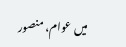میں عوام، منصور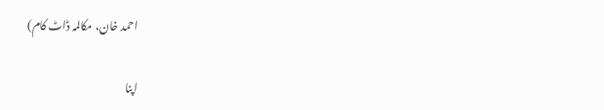احمد خان، مکالمہ ڈاٹ کام)

اپنا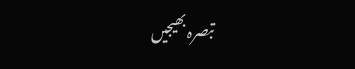تبصرہ بھیجیں